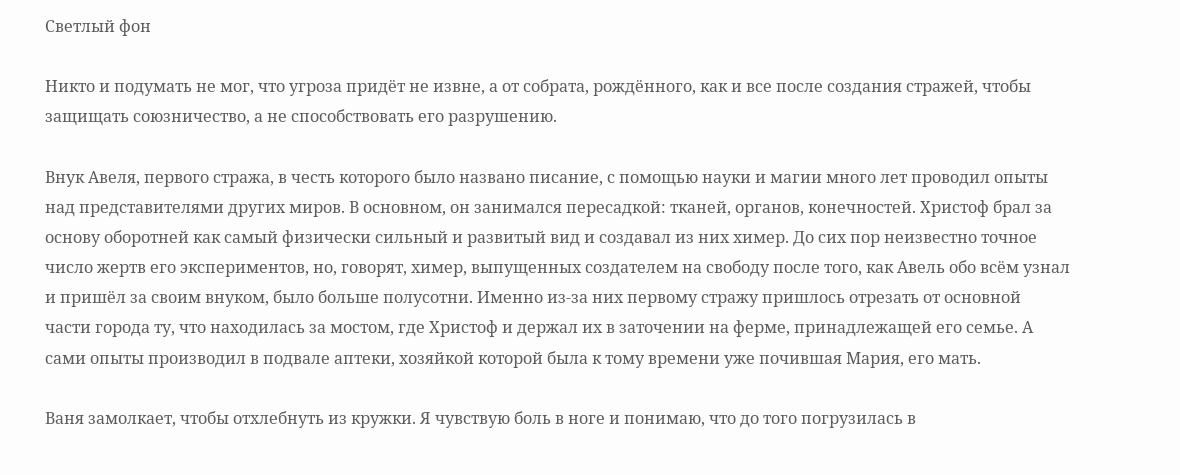Светлый фон

Никто и подумать не мог, что угроза придёт не извне, а от собрата, рождённого, как и все после создания стражей, чтобы защищать союзничество, а не способствовать его разрушению.

Внук Авеля, первого стража, в честь которого было названо писание, с помощью науки и магии много лет проводил опыты над представителями других миров. В основном, он занимался пересадкой: тканей, органов, конечностей. Христоф брал за основу оборотней как самый физически сильный и развитый вид и создавал из них химер. До сих пор неизвестно точное число жертв его экспериментов, но, говорят, химер, выпущенных создателем на свободу после того, как Авель обо всём узнал и пришёл за своим внуком, было больше полусотни. Именно из-за них первому стражу пришлось отрезать от основной части города ту, что находилась за мостом, где Христоф и держал их в заточении на ферме, принадлежащей его семье. А сами опыты производил в подвале аптеки, хозяйкой которой была к тому времени уже почившая Мария, его мать.

Ваня замолкает, чтобы отхлебнуть из кружки. Я чувствую боль в ноге и понимаю, что до того погрузилась в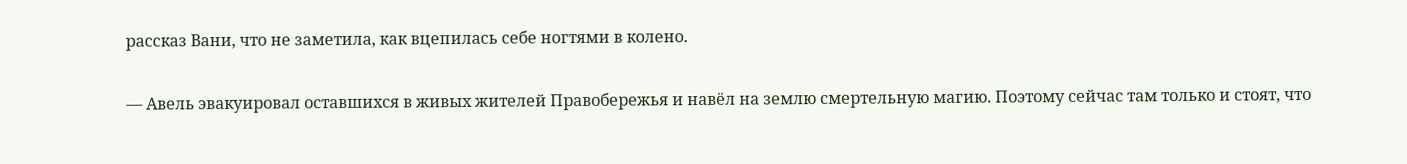рассказ Вани, что не заметила, как вцепилась себе ногтями в колено.

— Авель эвакуировал оставшихся в живых жителей Правобережья и навёл на землю смертельную магию. Поэтому сейчас там только и стоят, что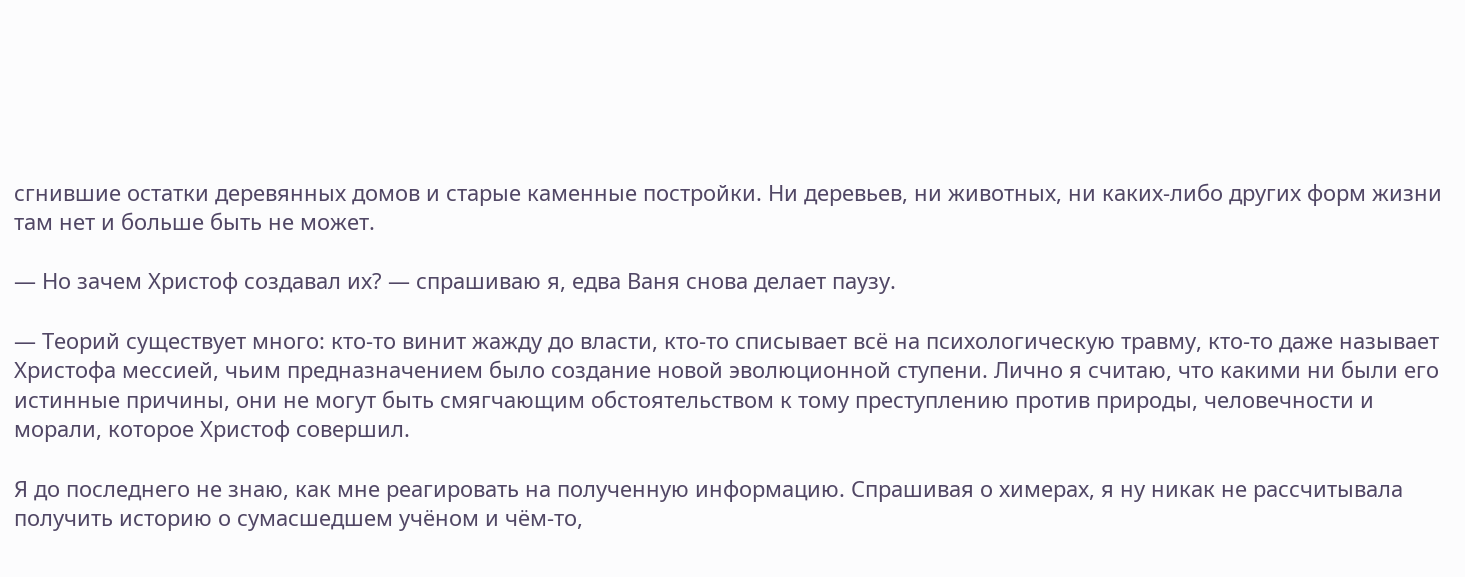сгнившие остатки деревянных домов и старые каменные постройки. Ни деревьев, ни животных, ни каких-либо других форм жизни там нет и больше быть не может.

— Но зачем Христоф создавал их? — спрашиваю я, едва Ваня снова делает паузу.

— Теорий существует много: кто-то винит жажду до власти, кто-то списывает всё на психологическую травму, кто-то даже называет Христофа мессией, чьим предназначением было создание новой эволюционной ступени. Лично я считаю, что какими ни были его истинные причины, они не могут быть смягчающим обстоятельством к тому преступлению против природы, человечности и морали, которое Христоф совершил.

Я до последнего не знаю, как мне реагировать на полученную информацию. Спрашивая о химерах, я ну никак не рассчитывала получить историю о сумасшедшем учёном и чём-то,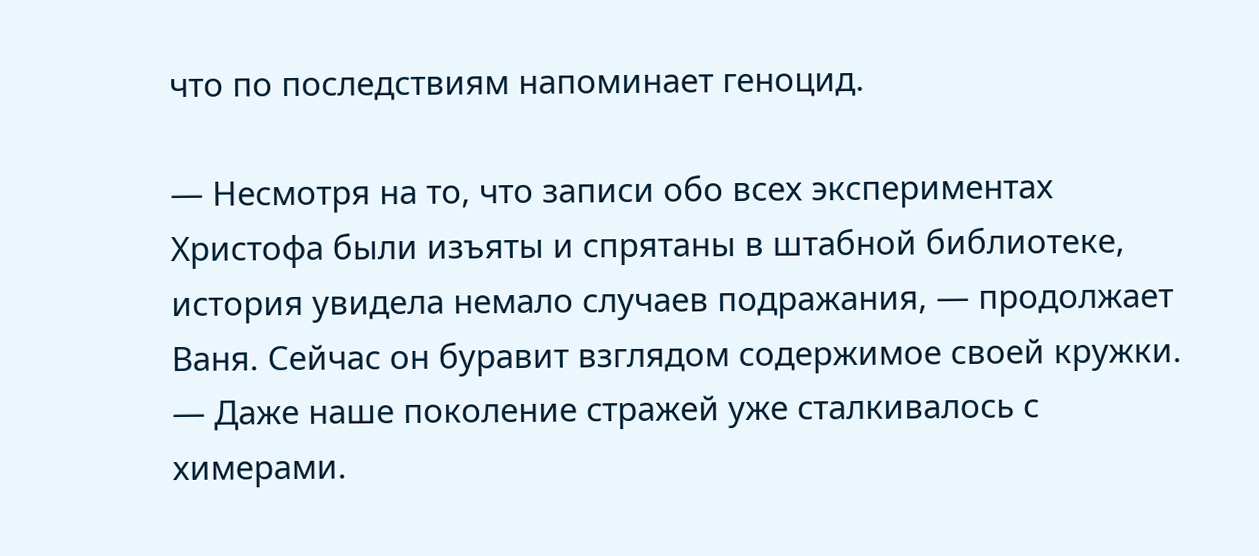что по последствиям напоминает геноцид.

— Несмотря на то, что записи обо всех экспериментах Христофа были изъяты и спрятаны в штабной библиотеке, история увидела немало случаев подражания, — продолжает Ваня. Сейчас он буравит взглядом содержимое своей кружки. — Даже наше поколение стражей уже сталкивалось с химерами.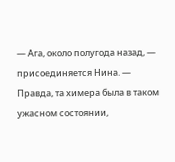— Ага, около полугода назад, — присоединяется Нина. — Правда, та химера была в таком ужасном состоянии,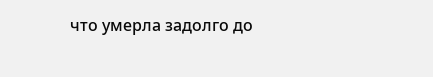что умерла задолго до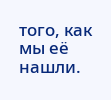того, как мы её нашли.